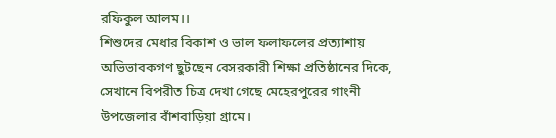রফিকুল আলম।।
শিশুদের মেধার বিকাশ ও ভাল ফলাফলের প্রত্যাশায় অভিভাবকগণ ছুটছেন বেসরকারী শিক্ষা প্রতিষ্ঠানের দিকে, সেখানে বিপরীত চিত্র দেখা গেছে মেহেরপুরের গাংনী উপজেলার বাঁশবাড়িয়া গ্রামে।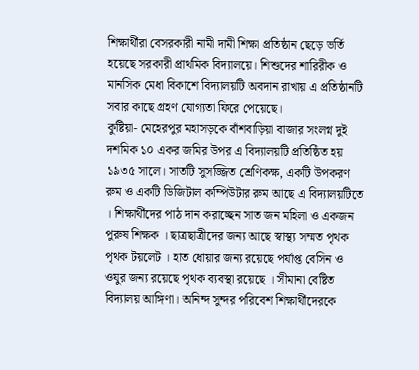শিক্ষার্থীরা বেসরকারী নামী দামী শিক্ষা প্রতিষ্ঠান ছেড়ে ভর্তি হয়েছে সরকারী প্রাথমিক বিদ্যালয়ে। শিশুদের শারিরীক ও মানসিক মেধা বিকাশে বিদ্যালয়টি অবদান রাখায় এ প্রতিষ্ঠানটি সবার কাছে গ্রহণ যোগ্যতা ফিরে পেয়েছে।
কুষ্টিয়া- মেহেরপুর মহাসড়কে বাঁশবাড়িয়া বাজার সংলগ্ন দুই দশমিক ১০ একর জমির উপর এ বিদ্যালয়টি প্রতিষ্ঠিত হয় ১৯৩৫ সালে। সাতটি সুসজ্জিত শ্রেণিকক্ষ, একটি উপকরণ রুম ও একটি ডিজিটাল কম্পিউটার রুম আছে এ বিদ্যালয়টিতে । শিক্ষার্থীদের পাঠ দান করাচ্ছেন সাত জন মহিলা ও একজন পুরুষ শিক্ষক । ছাত্রছাত্রীদের জন্য আছে স্বাস্থ্য সম্মত পৃথক পৃথক টয়লেট । হাত ধোয়ার জন্য রয়েছে পর্যাপ্ত বেসিন ও ওযুর জন্য রয়েছে পৃথক ব্যবস্থা রয়েছে । সীমানা বেষ্টিত বিদ্যালয় আঙ্গিণা। অনিন্দ সুন্দর পরিবেশ শিক্ষার্থীদেরকে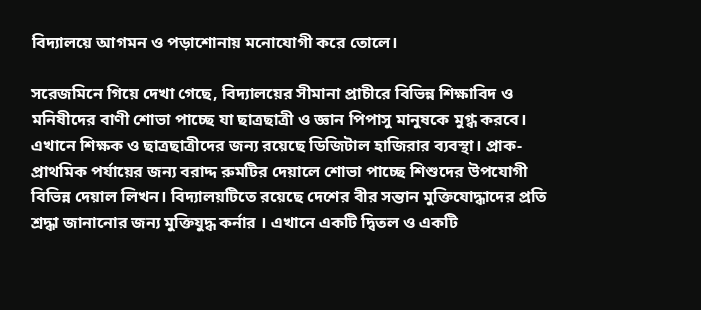বিদ্যালয়ে আগমন ও পড়াশোনায় মনোযোগী করে তোলে।

সরেজমিনে গিয়ে দেখা গেছে, বিদ্যালয়ের সীমানা প্রাচীরে বিভিন্ন শিক্ষাবিদ ও মনিষীদের বাণী শোভা পাচ্ছে যা ছাত্রছাত্রী ও জ্ঞান পিপাসু মানুষকে মুগ্ধ করবে। এখানে শিক্ষক ও ছাত্রছাত্রীদের জন্য রয়েছে ডিজিটাল হাজিরার ব্যবস্থা। প্রাক- প্রাথমিক পর্যায়ের জন্য বরাদ্দ রুমটির দেয়ালে শোভা পাচ্ছে শিশুদের উপযোগী বিভিন্ন দেয়াল লিখন। বিদ্যালয়টিতে রয়েছে দেশের বীর সন্তান মুক্তিযোদ্ধাদের প্রতি শ্রদ্ধা জানানোর জন্য মুক্তিযুদ্ধ কর্নার । এখানে একটি দ্বিতল ও একটি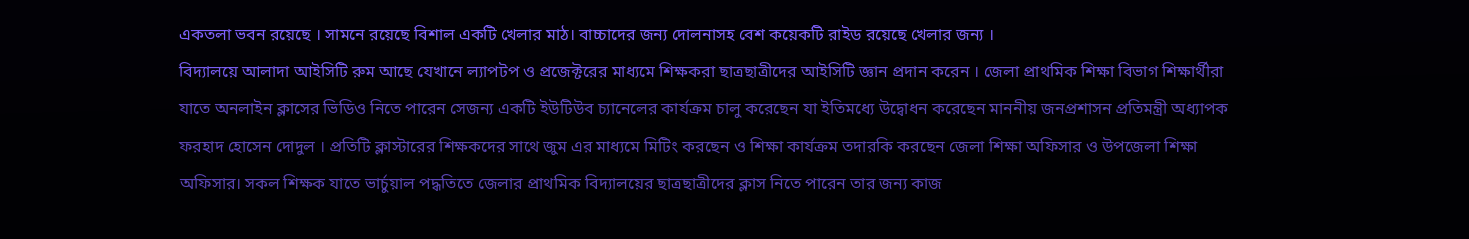একতলা ভবন রয়েছে । সামনে রয়েছে বিশাল একটি খেলার মাঠ। বাচ্চাদের জন্য দোলনাসহ বেশ কয়েকটি রাইড রয়েছে খেলার জন্য ।
বিদ্যালয়ে আলাদা আইসিটি রুম আছে যেখানে ল্যাপটপ ও প্রজেক্টরের মাধ্যমে শিক্ষকরা ছাত্রছাত্রীদের আইসিটি জ্ঞান প্রদান করেন । জেলা প্রাথমিক শিক্ষা বিভাগ শিক্ষার্থীরা যাতে অনলাইন ক্লাসের ভিডিও নিতে পারেন সেজন্য একটি ইউটিউব চ্যানেলের কার্যক্রম চালু করেছেন যা ইতিমধ্যে উদ্বোধন করেছেন মাননীয় জনপ্রশাসন প্রতিমন্ত্রী অধ্যাপক ফরহাদ হোসেন দোদুল । প্রতিটি ক্লাস্টারের শিক্ষকদের সাথে জুম এর মাধ্যমে মিটিং করছেন ও শিক্ষা কার্যক্রম তদারকি করছেন জেলা শিক্ষা অফিসার ও উপজেলা শিক্ষা অফিসার। সকল শিক্ষক যাতে ভার্চুয়াল পদ্ধতিতে জেলার প্রাথমিক বিদ্যালয়ের ছাত্রছাত্রীদের ক্লাস নিতে পারেন তার জন্য কাজ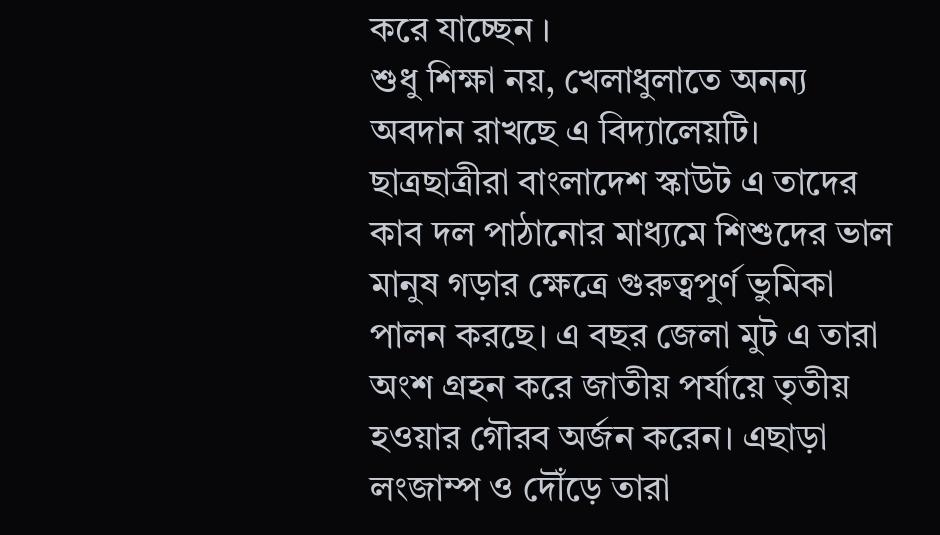করে যাচ্ছেন ।
শুধু শিক্ষা নয়, খেলাধুলাতে অনন্য অবদান রাখছে এ বিদ্যালেয়টি। ছাত্রছাত্রীরা বাংলাদেশ স্কাউট এ তাদের কাব দল পাঠানোর মাধ্যমে শিশুদের ভাল মানুষ গড়ার ক্ষেত্রে গুরুত্বপুর্ণ ভুমিকা পালন করছে। এ বছর জেলা মুট এ তারা অংশ গ্রহন করে জাতীয় পর্যায়ে তৃতীয় হওয়ার গৌরব অর্জন করেন। এছাড়া লংজাম্প ও দৌঁড়ে তারা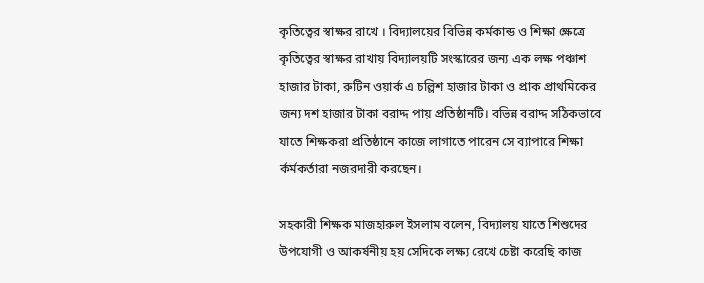কৃতিত্বের স্বাক্ষর রাখে । বিদ্যালয়ের বিভিন্ন কর্মকান্ড ও শিক্ষা ক্ষেত্রে কৃতিত্বের স্বাক্ষর রাখায় বিদ্যালয়টি সংস্কারের জন্য এক লক্ষ পঞ্চাশ হাজার টাকা, রুটিন ওয়ার্ক এ চল্লিশ হাজার টাকা ও প্রাক প্রাথমিকের জন্য দশ হাজার টাকা বরাদ্দ পায় প্রতিষ্ঠানটি। বভিন্ন বরাদ্দ সঠিকভাবে যাতে শিক্ষকরা প্রতিষ্ঠানে কাজে লাগাতে পারেন সে ব্যাপারে শিক্ষা র্কর্মকর্তারা নজরদারী করছেন।

সহকারী শিক্ষক মাজহারুল ইসলাম বলেন, বিদ্যালয় যাতে শিশুদের উপযোগী ও আকর্ষনীয় হয় সেদিকে লক্ষ্য রেখে চেষ্টা করেছি কাজ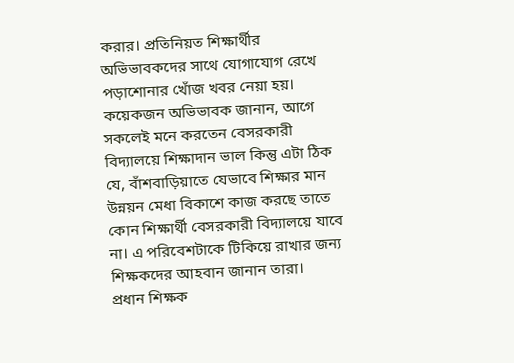করার। প্রতিনিয়ত শিক্ষার্থীর অভিভাবকদের সাথে যোগাযোগ রেখে পড়াশোনার খোঁজ খবর নেয়া হয়।
কয়েকজন অভিভাবক জানান, আগে সকলেই মনে করতেন বেসরকারী বিদ্যালয়ে শিক্ষাদান ভাল কিন্তু এটা ঠিক যে, বাঁশবাড়িয়াতে যেভাবে শিক্ষার মান উন্নয়ন মেধা বিকাশে কাজ করছে তাতে কোন শিক্ষার্থী বেসরকারী বিদ্যালয়ে যাবে না। এ পরিবেশটাকে টিকিয়ে রাখার জন্য শিক্ষকদের আহবান জানান তারা।
প্রধান শিক্ষক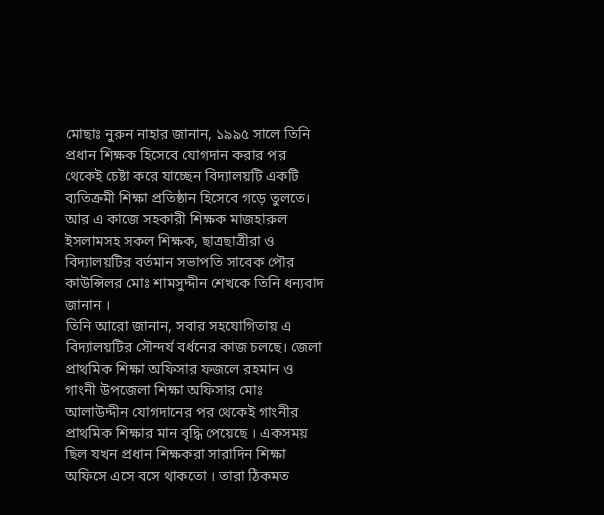মোছাঃ নুরুন নাহার জানান, ১৯৯৫ সালে তিনি প্রধান শিক্ষক হিসেবে যোগদান করার পর থেকেই চেষ্টা করে যাচ্ছেন বিদ্যালয়টি একটি ব্যতিক্রমী শিক্ষা প্রতিষ্ঠান হিসেবে গড়ে তুলতে। আর এ কাজে সহকারী শিক্ষক মাজহারুল ইসলামসহ সকল শিক্ষক, ছাত্রছাত্রীরা ও বিদ্যালয়টির বর্তমান সভাপতি সাবেক পৌর কাউন্সিলর মোঃ শামসুদ্দীন শেখকে তিনি ধন্যবাদ জানান ।
তিনি আরো জানান, সবার সহযোগিতায় এ বিদ্যালয়টির সৌন্দর্য বর্ধনের কাজ চলছে। জেলা প্রাথমিক শিক্ষা অফিসার ফজলে রহমান ও গাংনী উপজেলা শিক্ষা অফিসার মোঃ আলাউদ্দীন যোগদানের পর থেকেই গাংনীর প্রাথমিক শিক্ষার মান বৃদ্ধি পেয়েছে । একসময় ছিল যখন প্রধান শিক্ষকরা সারাদিন শিক্ষা অফিসে এসে বসে থাকতো । তারা ঠিকমত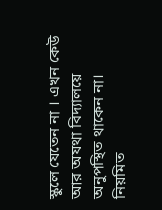স্কুলে যেতেন না । এখন কেউ আর অযথা বিদ্যালয়ে অনুপস্থিত থাকেন না। নিয়মিত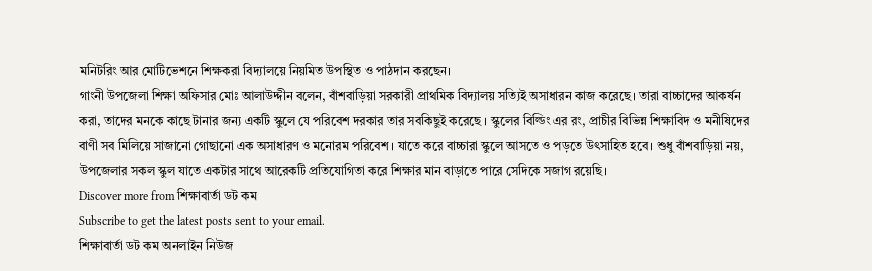মনিটরিং আর মোটিভেশনে শিক্ষকরা বিদ্যালয়ে নিয়মিত উপস্থিত ও পাঠদান করছেন।
গাংনী উপজেলা শিক্ষা অফিসার মোঃ আলাউদ্দীন বলেন, বাঁশবাড়িয়া সরকারী প্রাথমিক বিদ্যালয় সত্যিই অসাধারন কাজ করেছে। তারা বাচ্চাদের আকর্ষন করা, তাদের মনকে কাছে টানার জন্য একটি স্কুলে যে পরিবেশ দরকার তার সবকিছুই করেছে । স্কুলের বিল্ডিং এর রং, প্রাচীর বিভিন্ন শিক্ষাবিদ ও মনীষিদের বাণী সব মিলিয়ে সাজানো গোছানো এক অসাধারণ ও মনোরম পরিবেশ । যাতে করে বাচ্চারা স্কুলে আসতে ও পড়তে উৎসাহিত হবে। শুধু বাঁশবাড়িয়া নয়, উপজেলার সকল স্কুল যাতে একটার সাথে আরেকটি প্রতিযোগিতা করে শিক্ষার মান বাড়াতে পারে সেদিকে সজাগ রয়েছি।
Discover more from শিক্ষাবার্তা ডট কম
Subscribe to get the latest posts sent to your email.
শিক্ষাবার্তা ডট কম অনলাইন নিউজ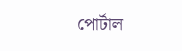পোর্টাল